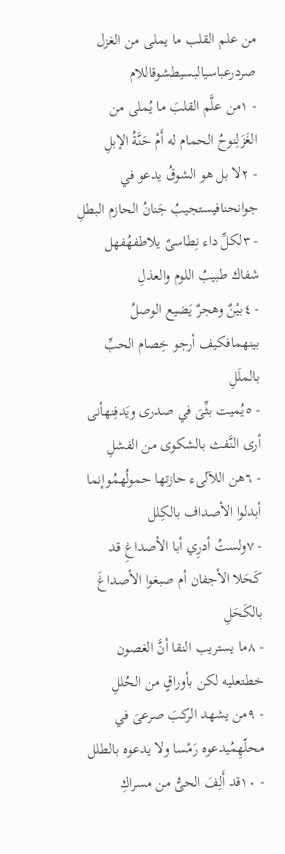من علم القلب ما يملى من الغزل
صردرعباسيالبسيطشوقاللام
- ١من علَّم القلبَ ما يُملى من الغَزَلِنوحُ الحمام له أَمْ حَنَّةُ الإبلِ
- ٢لا بل هو الشوقُ يدعو في جوانحنافيستجيبُ جَنانُ الحازم البطلِ
- ٣لكلِّ داء نِطاسىٌ يلاطفهُفهل شفاك طبيبُ اللوم والعذلِ
- ٤بيْنٌ وهجرٌ يَضيع الوصلُ بينهمافكيف أرجو خِصام الحبِّ بالملَلِ
- ٥يُميت بثِّىَ في صدرى ويَدفِنهأنى أرى النَّفث بالشكوى من الفشلِ
- ٦هن اللآلىء حازتها حمولُهمُوإنما أبدلوا الأصداف بالكِلل
- ٧ولستُ أدرِي أبا الأصداغِ قد كَحَلا الأجفان أم صبغوا الأصداغَ بالكَحَلِ
- ٨ما يستريب النقا أنَّ الغصون خطتعليه لكن بأوراقٍ من الحُللِ
- ٩من يشهد الركبَ صرعىَ في محلّهِمُيدعوه رَمْسا ولا يدعوه بالطلل
- ١٠قد أَلِفَ الحىُّ من مسراكِ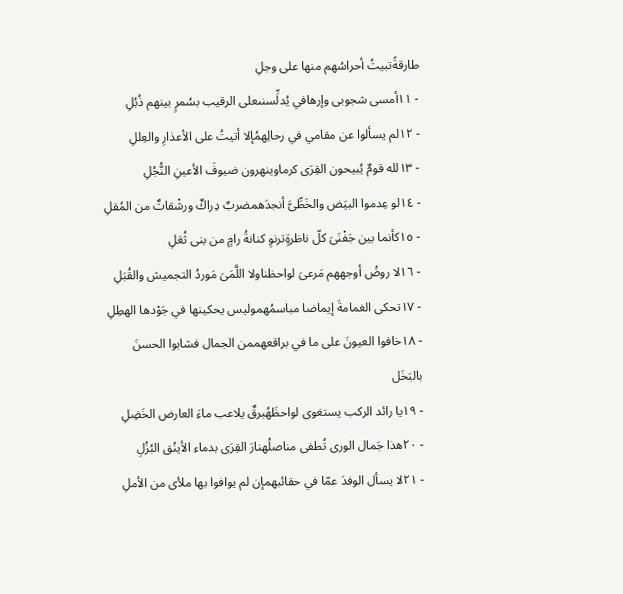طارقةًتبيتُ أحراسُهم منها على وجلِ
- ١١أمسى شجوبى وإرهافي يُدلِّسنىعلى الرقيب بسُمرٍ بينهم ذُبُلِ
- ١٢لم يسألوا عن مقامي في رحالِهمُإلا أتيتُ على الأعذارِ والعِللِ
- ١٣لله قومٌ يُبيحون القِرَى كرماوينهرون ضيوفَ الأعينِ النُّجُلِ
- ١٤لو عِدموا البيَض والخَطِّىَّ أنجدَهمضربٌ دِراكٌ ورشْقاتٌ من المُقلِ
- ١٥كأنما بين جَفْنَىَ كلّ ناظرةٍترنوِ كنانةُ رامٍ من بنى ثُعَلِ
- ١٦لا روضُ أوجههم مَرعىَ لواحظناولا اللَّمَىَ مَوردُ التجميش والقُبَلِ
- ١٧تحكى الغمامةَ إيماضا مباسمُهموليس يحكينها في جَوْدها الهطِلِ
- ١٨خافوا العيونَ على ما في براقعهممن الجمال فشابوا الحسنَ بالبَخَل
- ١٩يا رائد الركب يستغوى لواحظَهُبرقٌ يلاعب ماءَ العارض الخَضِلِ
- ٢٠هذا جَمال الورى تُطفى مناصلُهنارَ القِرَى بدماء الأينُق البُزُلِ
- ٢١لا يسأل الوفدَ عمّا في حقائبهمإن لم يوافوا بها ملأى من الأملِ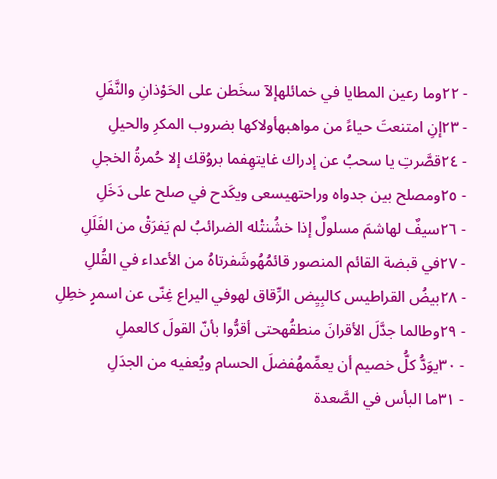- ٢٢وما رعين المطايا في خمائلهإلآ سخَطن على الحَوْذانِ والنَّفَلِ
- ٢٣إنِ امتنعتَ حياءً من مواهبهأولاكها بضروب المكرِ والحيلِ
- ٢٤قصَّرتِ يا سحبُ عن إدراك غايتهِفما بروُقك إلا حُمرةُ الخجلِ
- ٢٥ومصلح بين جدواه وراحتهيسعى ويكَدح في صلح على دَخَلِ
- ٢٦سيفٌ لهاشمَ مسلولٌ إذا خشُنتْله الضرائبُ لم يَفرَقْ من الفَلَلِ
- ٢٧في قبضة القائم المنصور قائمُهُوشَفرتاهُ من الأعداء في القُللِ
- ٢٨بيضُ القراطيس كالبِيِض الرِّقاق لهوفي اليراع غِنّى عن اسمرٍ خطِلِ
- ٢٩وطالما جدَّلَ الأقرانَ منطقُهحتى أقرُّوا بأنّ القولَ كالعملِ
- ٣٠يوَدُّ كلُّ خصيم أن يعمِّمهُفضلَ الحسام ويُعفيه من الجدَلِ
- ٣١ما البأس في الصَّعدة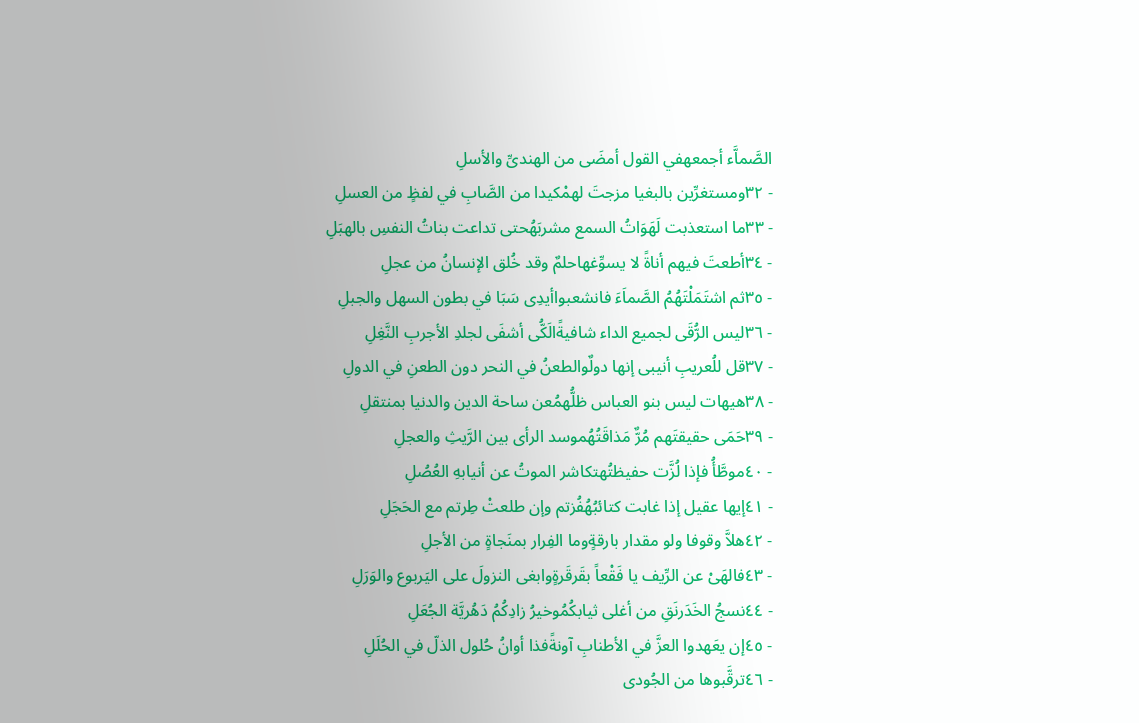الصَّماَّء أجمعهفي القول أمضَى من الهندىِّ والأسلِ
- ٣٢ومستغرِّين بالبغيا مزجتَ لهمْكيدا من الصَّابِ في لفظٍ من العسلِ
- ٣٣ما استعذبت لَهَوَاتُ السمع مشربَهُحتى تداعت بناتُ النفسِ بالهبَلِ
- ٣٤أطعتَ فيهم أناةً لا يسوِّغهاحلمٌ وقد خُلق الإنسانُ من عجلِ
- ٣٥ثم اشتَمَلْتَهُمُ الصَّماَءَ فانشعبواأيدِى سَبَا في بطون السهل والجبلِ
- ٣٦ليس الرُّقَى لجميع الداء شافيةًالَكُّى أشفَى لجلدِ الأجربِ النَّغِلِ
- ٣٧قل للُعريبِ أنيبى إنها دولٌوالطعنُ في النحر دون الطعنِ في الدولِ
- ٣٨هيهات ليس بنو العباس ظلُّهمُعن ساحة الدين والدنيا بمنتقلِ
- ٣٩حَمَى حقيقتَهم مُرٌّ مَذاقَتُهُموسد الرأى بين الرَّيثِ والعجلِ
- ٤٠موطَّأُ فإذا لُزَّت حفيظتُهتكاشر الموتُ عن أنيابهِ العُصُلِ
- ٤١إيها عقيل إذا غابت كتائبُهُفُزتم وإن طلعتْ طِرتم مع الحَجَلِ
- ٤٢هلاَّ وقوفا ولو مقدار بارقةٍوما الفِرار بمنَجاةٍ من الأجلِ
- ٤٣فالهَىْ عن الرِّيف يا فَقْعاً بقَرقَرةٍوابغى النزولَ على اليَربوع والوَرَلِ
- ٤٤نسجُ الخَدَرنَقِ من أغلى ثيابكُمُوخيرُ زادِكُمُ دَهُريَّة الجُعَلِ
- ٤٥إن يعَهدوا العزَّ في الأطنابِ آونةًفذا أوانُ حُلول الذلّ في الحُلَلِ
- ٤٦ترقَّبوها من الجُودى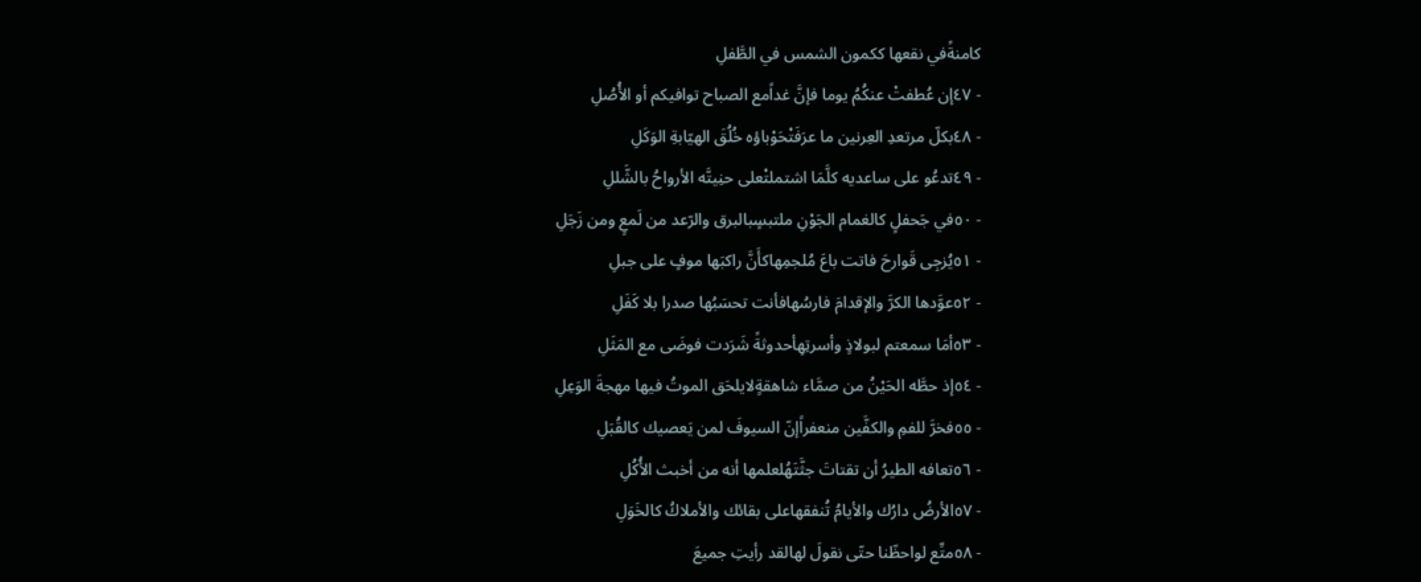كامنةًفي نقعها ككمون الشمس في الطَّفلِ
- ٤٧إن عُطفتْ عنكُمُ يوما فإنَّ غداًمع الصباح توافيكم أو الأُصُلِ
- ٤٨بكلّ مرتعدِ العِرنين ما عرَفَتْحَوْباؤه خُلُقَ الهيّابةِ الوَكَلِ
- ٤٩تدعُو على ساعديه كلَّمَا اشتملتْعلى حنِيتَّه الأرواحُ بالشَّللِ
- ٥٠في جَحفلٍ كالغمام الجَوْنِ ملتبسٍبالبرق والرّعد من لَمعٍ ومن زَجَلِ
- ٥١يُزجِى قَوارحَ فاتت باعَ مُلجمِهاكأَنَّ راكبَها موفٍ على جبلِ
- ٥٢عوَّدها الكرَّ والإقدامَ فارسُهافأنت تحسَبُها صدرا بلا كَفَلِ
- ٥٣أمَا سمعتم لبولاذٍ وأسرتِهِأحدوثةً شَرَدت فوضَى مع المَثَلِ
- ٥٤إذ حطَّه الحَيْنُ من صمَّاء شاهقةٍلايلحَق الموتُ فيها مهجةَ الوَعِلِ
- ٥٥فخرَّ للفمِ والكفَّين منعفراًإنّ السيوفَ لمن يَعصيك كالقُبَلِ
- ٥٦تعافه الطيرُ أن تقتاتَ جثَّتَهُلعلمها أنه من أخبث الأُكُلِ
- ٥٧الأرضُ دارُك والأيامُ تُنفقهاعلى بقائك والأملاكُ كالخَوَلِ
- ٥٨متِّع لواحظّنا حتّى نقولَ لهالقد رأيتِ جميعَ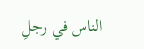الناس في رجلِ